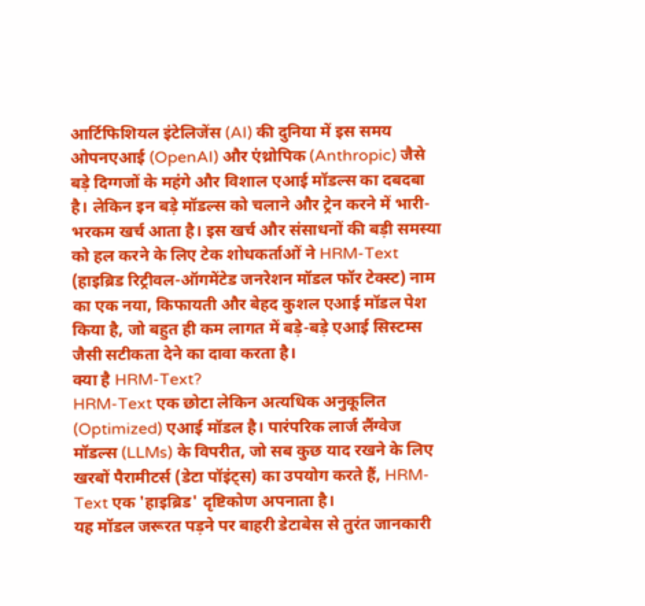आर्टिफिशियल इंटेलिजेंस (AI) की दुनिया में इस समय ओपनएआई (OpenAI) और एंथ्रोपिक (Anthropic) जैसे बड़े दिग्गजों के महंगे और विशाल एआई मॉडल्स का दबदबा है। लेकिन इन बड़े मॉडल्स को चलाने और ट्रेन करने में भारी-भरकम खर्च आता है। इस खर्च और संसाधनों की बड़ी समस्या को हल करने के लिए टेक शोधकर्ताओं ने HRM-Text (हाइब्रिड रिट्रीवल-ऑगमेंटेड जनरेशन मॉडल फॉर टेक्स्ट) नाम का एक नया, किफायती और बेहद कुशल एआई मॉडल पेश किया है, जो बहुत ही कम लागत में बड़े-बड़े एआई सिस्टम्स जैसी सटीकता देने का दावा करता है।
क्या है HRM-Text?
HRM-Text एक छोटा लेकिन अत्यधिक अनुकूलित (Optimized) एआई मॉडल है। पारंपरिक लार्ज लैंग्वेज मॉडल्स (LLMs) के विपरीत, जो सब कुछ याद रखने के लिए खरबों पैरामीटर्स (डेटा पॉइंट्स) का उपयोग करते हैं, HRM-Text एक 'हाइब्रिड' दृष्टिकोण अपनाता है।
यह मॉडल जरूरत पड़ने पर बाहरी डेटाबेस से तुरंत जानकारी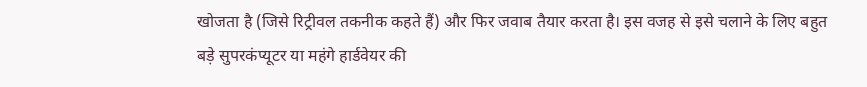खोजता है (जिसे रिट्रीवल तकनीक कहते हैं) और फिर जवाब तैयार करता है। इस वजह से इसे चलाने के लिए बहुत बड़े सुपरकंप्यूटर या महंगे हार्डवेयर की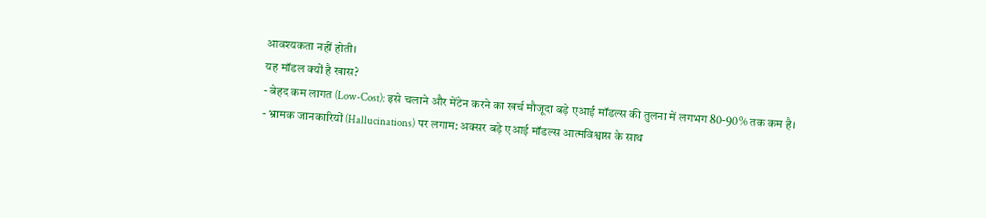आवश्यकता नहीं होती।
यह मॉडल क्यों है खास?
- बेहद कम लागत (Low-Cost): इसे चलाने और मेंटेन करने का खर्च मौजूदा बड़े एआई मॉडल्स की तुलना में लगभग 80-90% तक कम है।
- भ्रामक जानकारियों (Hallucinations) पर लगाम: अक्सर बड़े एआई मॉडल्स आत्मविश्वास के साथ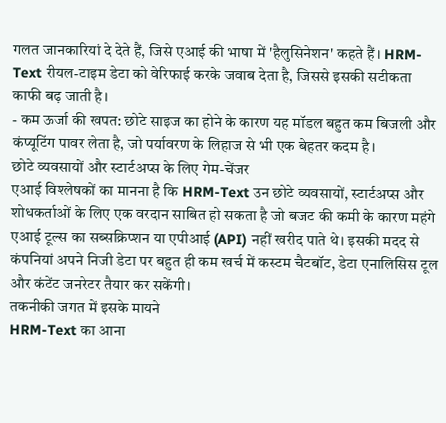गलत जानकारियां दे देते हैं, जिसे एआई की भाषा में 'हैलुसिनेशन' कहते हैं। HRM-Text रीयल-टाइम डेटा को वेरिफाई करके जवाब देता है, जिससे इसकी सटीकता काफी बढ़ जाती है।
- कम ऊर्जा की खपत: छोटे साइज का होने के कारण यह मॉडल बहुत कम बिजली और कंप्यूटिंग पावर लेता है, जो पर्यावरण के लिहाज से भी एक बेहतर कदम है।
छोटे व्यवसायों और स्टार्टअप्स के लिए गेम-चेंजर
एआई विश्लेषकों का मानना है कि HRM-Text उन छोटे व्यवसायों, स्टार्टअप्स और शोधकर्ताओं के लिए एक वरदान साबित हो सकता है जो बजट की कमी के कारण महंगे एआई टूल्स का सब्सक्रिप्शन या एपीआई (API) नहीं खरीद पाते थे। इसकी मदद से कंपनियां अपने निजी डेटा पर बहुत ही कम खर्च में कस्टम चैटबॉट, डेटा एनालिसिस टूल और कंटेंट जनरेटर तैयार कर सकेंगी।
तकनीकी जगत में इसके मायने
HRM-Text का आना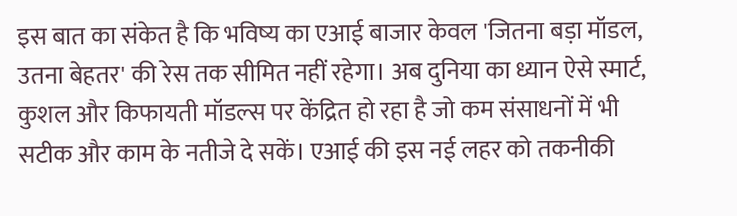इस बात का संकेत है कि भविष्य का एआई बाजार केवल 'जितना बड़ा मॉडल, उतना बेहतर' की रेस तक सीमित नहीं रहेगा। अब दुनिया का ध्यान ऐसे स्मार्ट, कुशल और किफायती मॉडल्स पर केंद्रित हो रहा है जो कम संसाधनों में भी सटीक और काम के नतीजे दे सकें। एआई की इस नई लहर को तकनीकी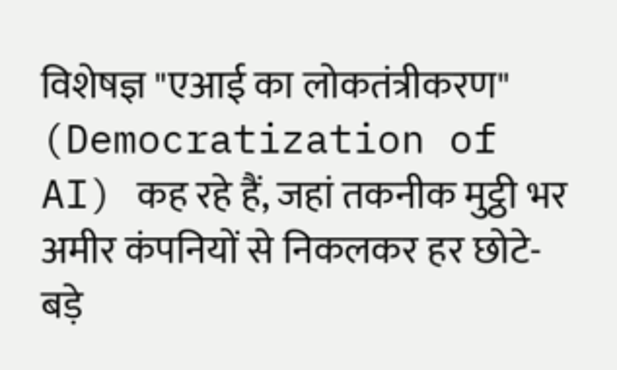विशेषज्ञ "एआई का लोकतंत्रीकरण" (Democratization of AI) कह रहे हैं, जहां तकनीक मुट्ठी भर अमीर कंपनियों से निकलकर हर छोटे-बड़े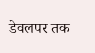डेवलपर तक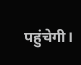पहुंचेगी।